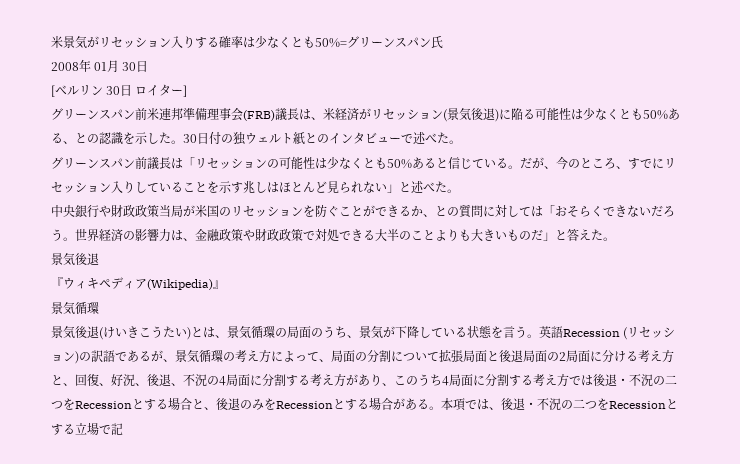米景気がリセッション入りする確率は少なくとも50%=グリーンスパン氏
2008年 01月 30日
[ベルリン 30日 ロイター]
グリーンスパン前米連邦準備理事会(FRB)議長は、米経済がリセッション(景気後退)に陥る可能性は少なくとも50%ある、との認識を示した。30日付の独ウェルト紙とのインタビューで述べた。
グリーンスパン前議長は「リセッションの可能性は少なくとも50%あると信じている。だが、今のところ、すでにリセッション入りしていることを示す兆しはほとんど見られない」と述べた。
中央銀行や財政政策当局が米国のリセッションを防ぐことができるか、との質問に対しては「おそらくできないだろう。世界経済の影響力は、金融政策や財政政策で対処できる大半のことよりも大きいものだ」と答えた。
景気後退
『ウィキペディア(Wikipedia)』
景気循環
景気後退(けいきこうたい)とは、景気循環の局面のうち、景気が下降している状態を言う。英語Recession (リセッション)の訳語であるが、景気循環の考え方によって、局面の分割について拡張局面と後退局面の2局面に分ける考え方と、回復、好況、後退、不況の4局面に分割する考え方があり、このうち4局面に分割する考え方では後退・不況の二つをRecessionとする場合と、後退のみをRecessionとする場合がある。本項では、後退・不況の二つをRecessionとする立場で記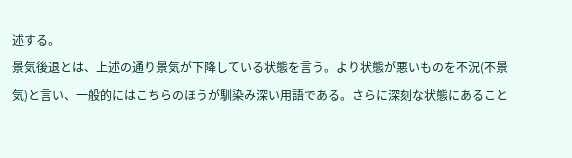述する。
景気後退とは、上述の通り景気が下降している状態を言う。より状態が悪いものを不況(不景気)と言い、一般的にはこちらのほうが馴染み深い用語である。さらに深刻な状態にあること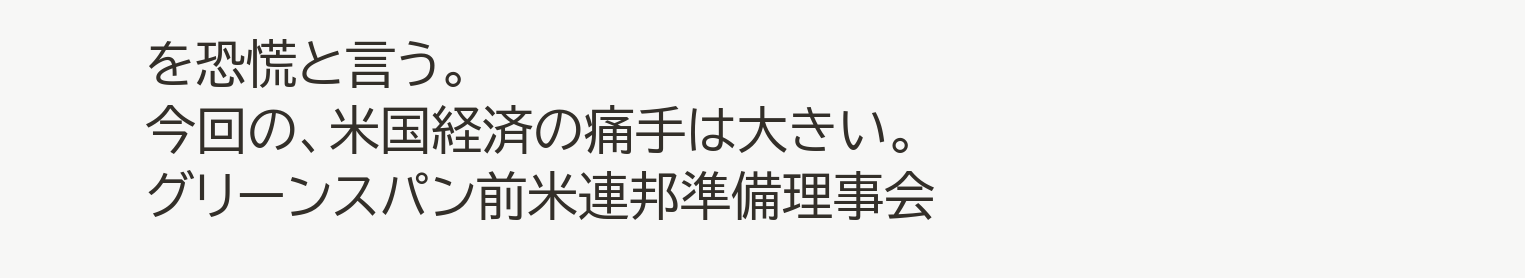を恐慌と言う。
今回の、米国経済の痛手は大きい。
グリーンスパン前米連邦準備理事会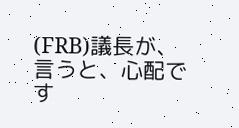(FRB)議長が、言うと、心配です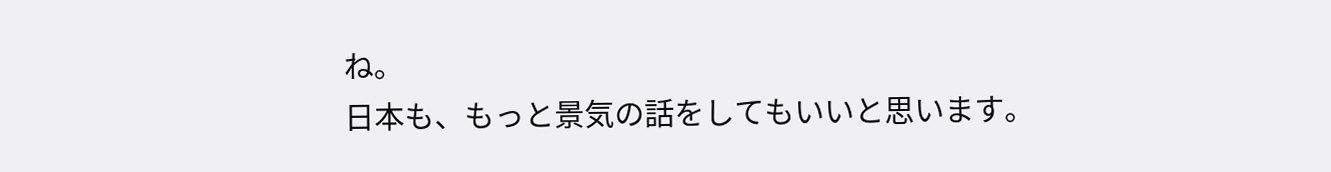ね。
日本も、もっと景気の話をしてもいいと思います。